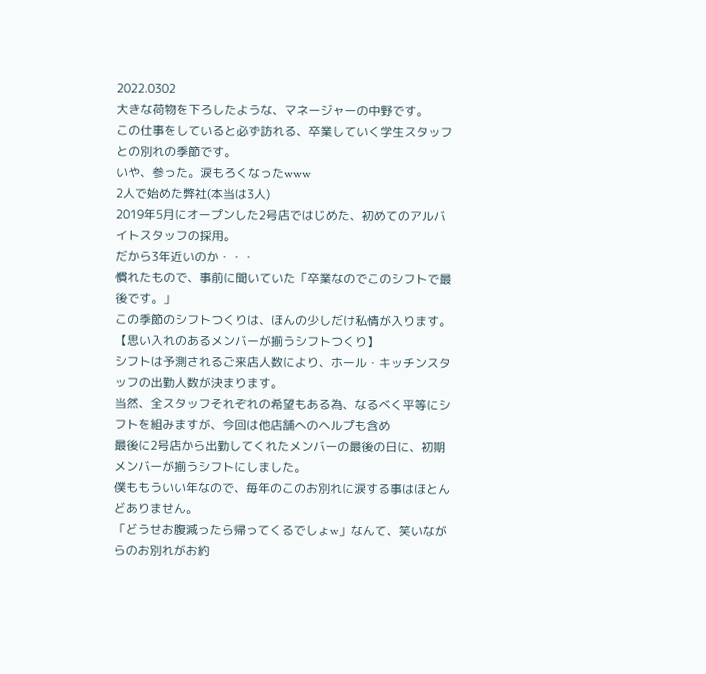2022.0302
大きな荷物を下ろしたような、マネージャーの中野です。
この仕事をしていると必ず訪れる、卒業していく学生スタッフとの別れの季節です。
いや、参った。涙もろくなったwww
2人で始めた弊社(本当は3人)
2019年5月にオープンした2号店ではじめた、初めてのアルバイトスタッフの採用。
だから3年近いのか・・・
慣れたもので、事前に聞いていた「卒業なのでこのシフトで最後です。」
この季節のシフトつくりは、ほんの少しだけ私情が入ります。
【思い入れのあるメンバーが揃うシフトつくり】
シフトは予測されるご来店人数により、ホール・キッチンスタッフの出勤人数が決まります。
当然、全スタッフそれぞれの希望もある為、なるべく平等にシフトを組みますが、今回は他店舗へのヘルプも含め
最後に2号店から出勤してくれたメンバーの最後の日に、初期メンバーが揃うシフトにしました。
僕ももういい年なので、毎年のこのお別れに涙する事はほとんどありません。
「どうせお腹減ったら帰ってくるでしょw」なんて、笑いながらのお別れがお約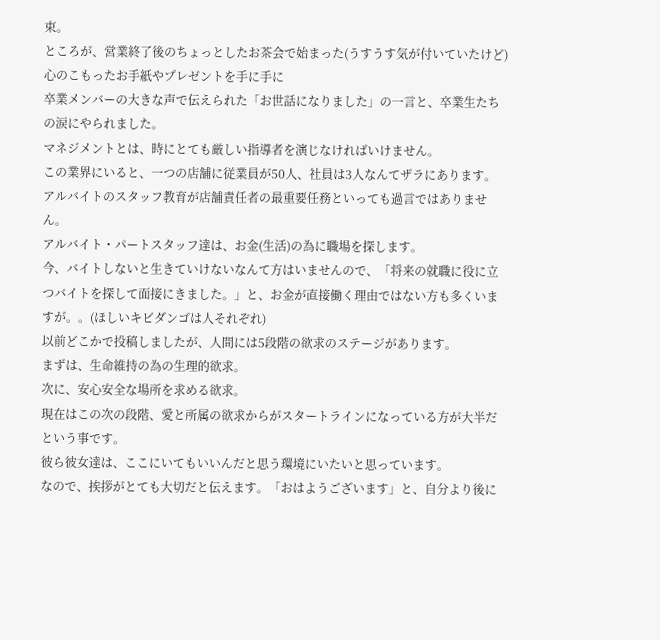束。
ところが、営業終了後のちょっとしたお茶会で始まった(うすうす気が付いていたけど)心のこもったお手紙やプレゼントを手に手に
卒業メンバーの大きな声で伝えられた「お世話になりました」の一言と、卒業生たちの涙にやられました。
マネジメントとは、時にとても厳しい指導者を演じなければいけません。
この業界にいると、一つの店舗に従業員が50人、社員は3人なんてザラにあります。
アルバイトのスタッフ教育が店舗責任者の最重要任務といっても過言ではありません。
アルバイト・パートスタッフ達は、お金(生活)の為に職場を探します。
今、バイトしないと生きていけないなんて方はいませんので、「将来の就職に役に立つバイトを探して面接にきました。」と、お金が直接働く理由ではない方も多くいますが。。(ほしいキビダンゴは人それぞれ)
以前どこかで投稿しましたが、人間には5段階の欲求のステージがあります。
まずは、生命維持の為の生理的欲求。
次に、安心安全な場所を求める欲求。
現在はこの次の段階、愛と所属の欲求からがスタートラインになっている方が大半だという事です。
彼ら彼女達は、ここにいてもいいんだと思う環境にいたいと思っています。
なので、挨拶がとても大切だと伝えます。「おはようございます」と、自分より後に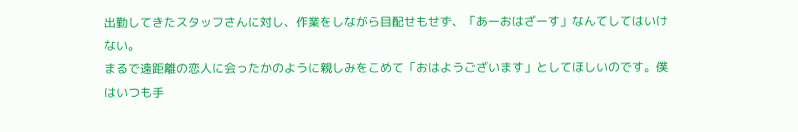出勤してきたスタッフさんに対し、作業をしながら目配せもせず、「あーおはざーす」なんてしてはいけない。
まるで遠距離の恋人に会ったかのように親しみをこめて「おはようございます」としてほしいのです。僕はいつも手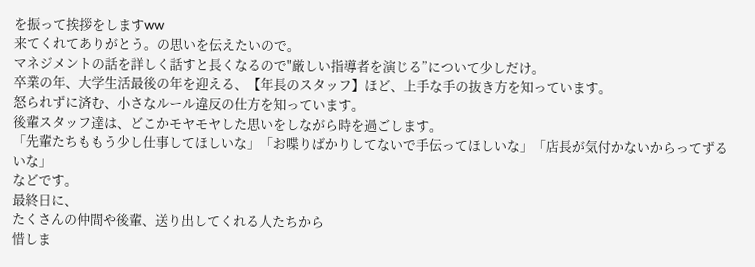を振って挨拶をしますww
来てくれてありがとう。の思いを伝えたいので。
マネジメントの話を詳しく話すと長くなるので"厳しい指導者を演じる”について少しだけ。
卒業の年、大学生活最後の年を迎える、【年長のスタッフ】ほど、上手な手の抜き方を知っています。
怒られずに済む、小さなルール違反の仕方を知っています。
後輩スタッフ達は、どこかモヤモヤした思いをしながら時を過ごします。
「先輩たちももう少し仕事してほしいな」「お喋りばかりしてないで手伝ってほしいな」「店長が気付かないからってずるいな」
などです。
最終日に、
たくさんの仲間や後輩、送り出してくれる人たちから
惜しま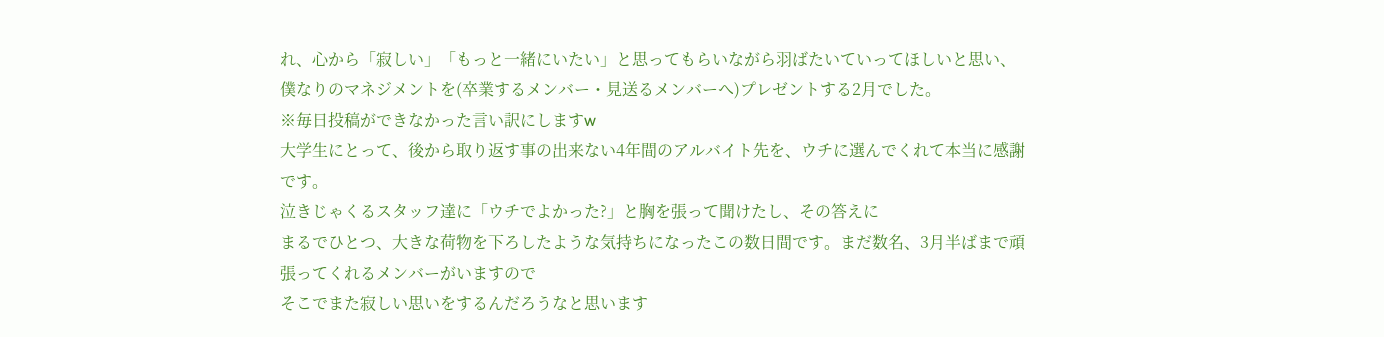れ、心から「寂しい」「もっと一緒にいたい」と思ってもらいながら羽ばたいていってほしいと思い、
僕なりのマネジメントを(卒業するメンバー・見送るメンバーへ)プレゼントする2月でした。
※毎日投稿ができなかった言い訳にしますw
大学生にとって、後から取り返す事の出来ない4年間のアルバイト先を、ウチに選んでくれて本当に感謝です。
泣きじゃくるスタッフ達に「ウチでよかった?」と胸を張って聞けたし、その答えに
まるでひとつ、大きな荷物を下ろしたような気持ちになったこの数日間です。まだ数名、3月半ばまで頑張ってくれるメンバーがいますので
そこでまた寂しい思いをするんだろうなと思います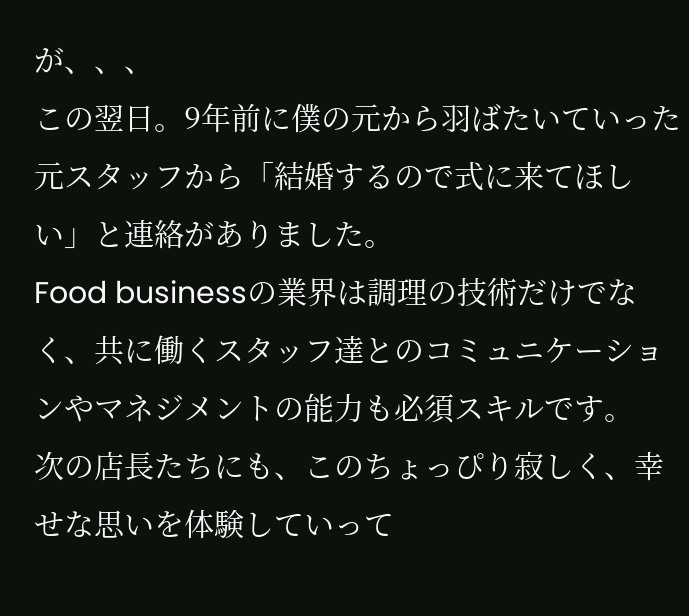が、、、
この翌日。9年前に僕の元から羽ばたいていった元スタッフから「結婚するので式に来てほしい」と連絡がありました。
Food businessの業界は調理の技術だけでなく、共に働くスタッフ達とのコミュニケーションやマネジメントの能力も必須スキルです。
次の店長たちにも、このちょっぴり寂しく、幸せな思いを体験していって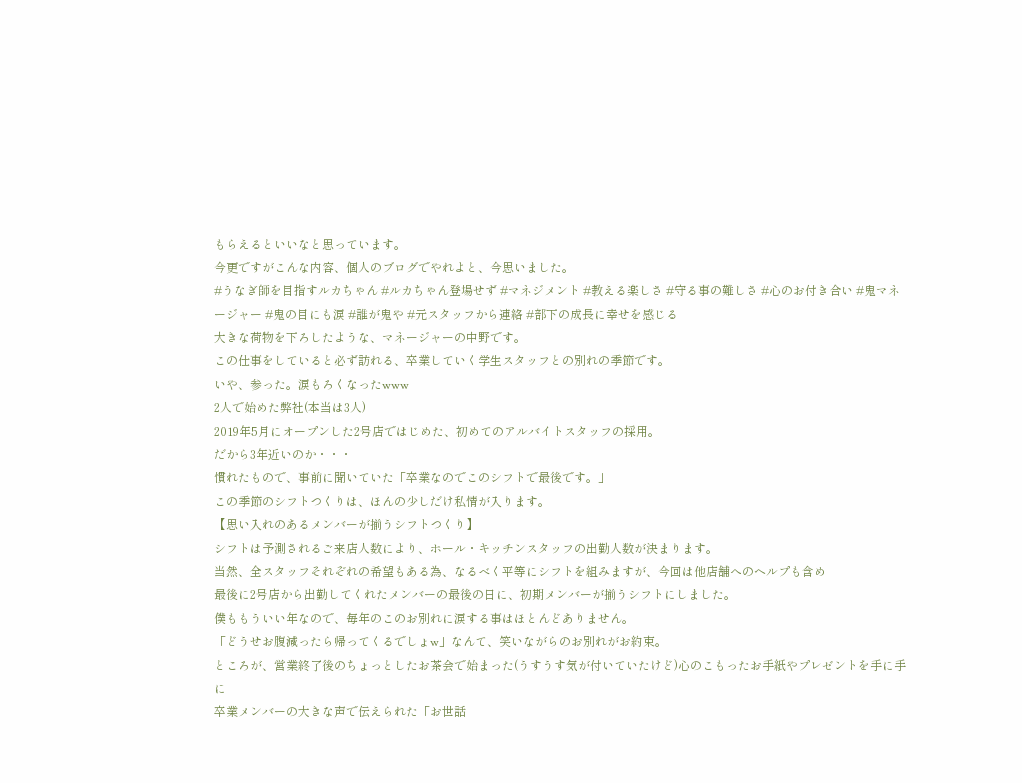もらえるといいなと思っています。
今更ですがこんな内容、個人のブログでやれよと、今思いました。
#うなぎ師を目指すルカちゃん #ルカちゃん登場せず #マネジメント #教える楽しさ #守る事の難しさ #心のお付き合い #鬼マネージャー #鬼の目にも涙 #誰が鬼や #元スタッフから連絡 #部下の成長に幸せを感じる
大きな荷物を下ろしたような、マネージャーの中野です。
この仕事をしていると必ず訪れる、卒業していく学生スタッフとの別れの季節です。
いや、参った。涙もろくなったwww
2人で始めた弊社(本当は3人)
2019年5月にオープンした2号店ではじめた、初めてのアルバイトスタッフの採用。
だから3年近いのか・・・
慣れたもので、事前に聞いていた「卒業なのでこのシフトで最後です。」
この季節のシフトつくりは、ほんの少しだけ私情が入ります。
【思い入れのあるメンバーが揃うシフトつくり】
シフトは予測されるご来店人数により、ホール・キッチンスタッフの出勤人数が決まります。
当然、全スタッフそれぞれの希望もある為、なるべく平等にシフトを組みますが、今回は他店舗へのヘルプも含め
最後に2号店から出勤してくれたメンバーの最後の日に、初期メンバーが揃うシフトにしました。
僕ももういい年なので、毎年のこのお別れに涙する事はほとんどありません。
「どうせお腹減ったら帰ってくるでしょw」なんて、笑いながらのお別れがお約束。
ところが、営業終了後のちょっとしたお茶会で始まった(うすうす気が付いていたけど)心のこもったお手紙やプレゼントを手に手に
卒業メンバーの大きな声で伝えられた「お世話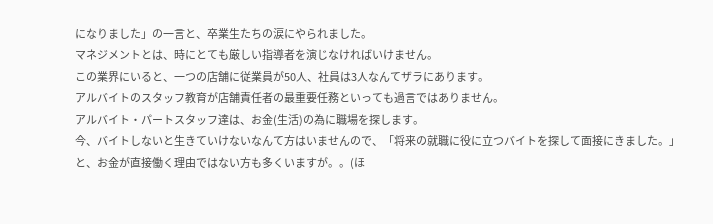になりました」の一言と、卒業生たちの涙にやられました。
マネジメントとは、時にとても厳しい指導者を演じなければいけません。
この業界にいると、一つの店舗に従業員が50人、社員は3人なんてザラにあります。
アルバイトのスタッフ教育が店舗責任者の最重要任務といっても過言ではありません。
アルバイト・パートスタッフ達は、お金(生活)の為に職場を探します。
今、バイトしないと生きていけないなんて方はいませんので、「将来の就職に役に立つバイトを探して面接にきました。」と、お金が直接働く理由ではない方も多くいますが。。(ほ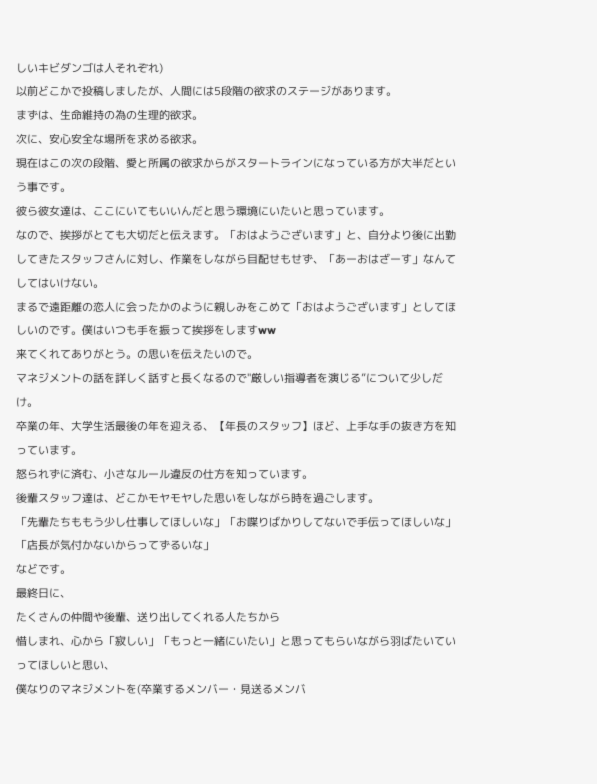しいキビダンゴは人それぞれ)
以前どこかで投稿しましたが、人間には5段階の欲求のステージがあります。
まずは、生命維持の為の生理的欲求。
次に、安心安全な場所を求める欲求。
現在はこの次の段階、愛と所属の欲求からがスタートラインになっている方が大半だという事です。
彼ら彼女達は、ここにいてもいいんだと思う環境にいたいと思っています。
なので、挨拶がとても大切だと伝えます。「おはようございます」と、自分より後に出勤してきたスタッフさんに対し、作業をしながら目配せもせず、「あーおはざーす」なんてしてはいけない。
まるで遠距離の恋人に会ったかのように親しみをこめて「おはようございます」としてほしいのです。僕はいつも手を振って挨拶をしますww
来てくれてありがとう。の思いを伝えたいので。
マネジメントの話を詳しく話すと長くなるので"厳しい指導者を演じる”について少しだけ。
卒業の年、大学生活最後の年を迎える、【年長のスタッフ】ほど、上手な手の抜き方を知っています。
怒られずに済む、小さなルール違反の仕方を知っています。
後輩スタッフ達は、どこかモヤモヤした思いをしながら時を過ごします。
「先輩たちももう少し仕事してほしいな」「お喋りばかりしてないで手伝ってほしいな」「店長が気付かないからってずるいな」
などです。
最終日に、
たくさんの仲間や後輩、送り出してくれる人たちから
惜しまれ、心から「寂しい」「もっと一緒にいたい」と思ってもらいながら羽ばたいていってほしいと思い、
僕なりのマネジメントを(卒業するメンバー・見送るメンバ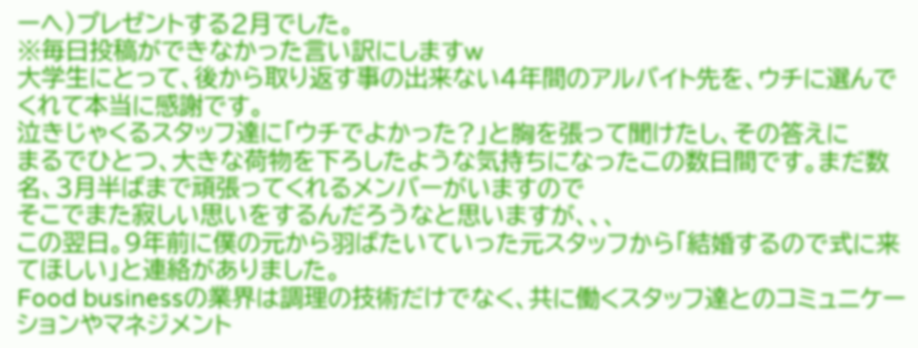ーへ)プレゼントする2月でした。
※毎日投稿ができなかった言い訳にしますw
大学生にとって、後から取り返す事の出来ない4年間のアルバイト先を、ウチに選んでくれて本当に感謝です。
泣きじゃくるスタッフ達に「ウチでよかった?」と胸を張って聞けたし、その答えに
まるでひとつ、大きな荷物を下ろしたような気持ちになったこの数日間です。まだ数名、3月半ばまで頑張ってくれるメンバーがいますので
そこでまた寂しい思いをするんだろうなと思いますが、、、
この翌日。9年前に僕の元から羽ばたいていった元スタッフから「結婚するので式に来てほしい」と連絡がありました。
Food businessの業界は調理の技術だけでなく、共に働くスタッフ達とのコミュニケーションやマネジメント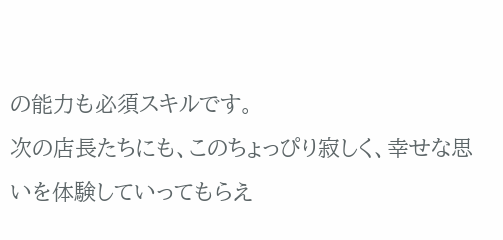の能力も必須スキルです。
次の店長たちにも、このちょっぴり寂しく、幸せな思いを体験していってもらえ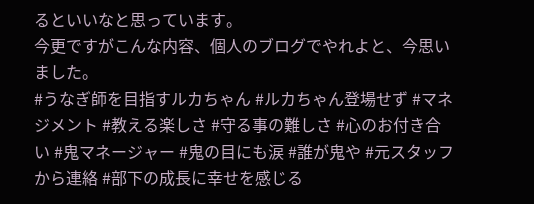るといいなと思っています。
今更ですがこんな内容、個人のブログでやれよと、今思いました。
#うなぎ師を目指すルカちゃん #ルカちゃん登場せず #マネジメント #教える楽しさ #守る事の難しさ #心のお付き合い #鬼マネージャー #鬼の目にも涙 #誰が鬼や #元スタッフから連絡 #部下の成長に幸せを感じる